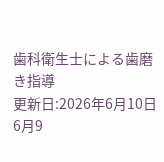歯科衛生士による歯磨き指導
更新日:2026年6月10日
6月9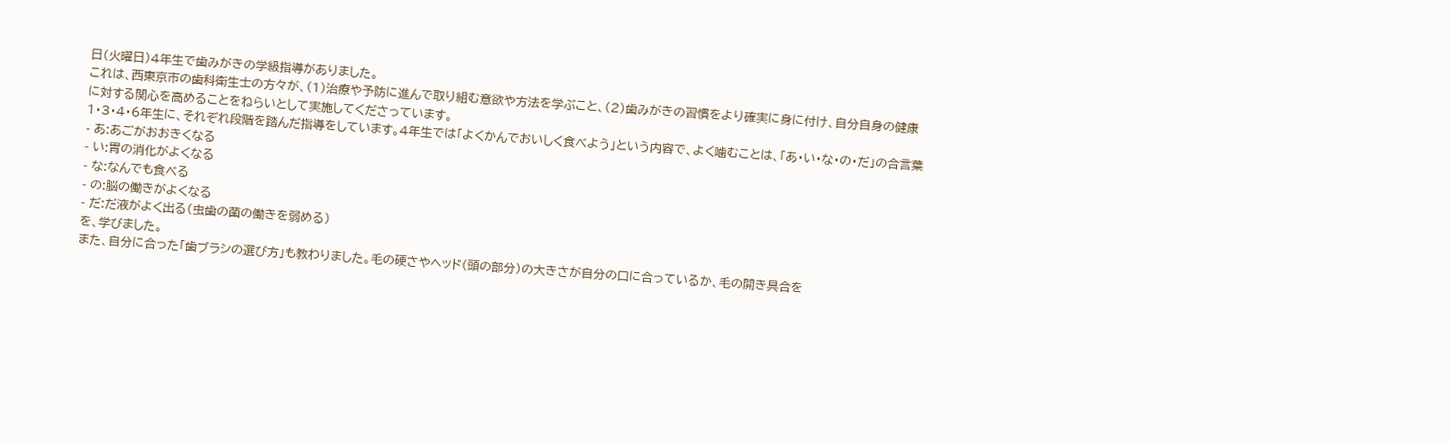日(火曜日)4年生で歯みがきの学級指導がありました。
これは、西東京市の歯科衛生士の方々が、(1)治療や予防に進んで取り組む意欲や方法を学ぶこと、(2)歯みがきの習慣をより確実に身に付け、自分自身の健康に対する関心を高めることをねらいとして実施してくださっています。
1・3・4・6年生に、それぞれ段階を踏んだ指導をしています。4年生では「よくかんでおいしく食べよう」という内容で、よく噛むことは、「あ・い・な・の・だ」の合言葉
- あ:あごがおおきくなる
- い:胃の消化がよくなる
- な:なんでも食べる
- の:脳の働きがよくなる
- だ:だ液がよく出る(虫歯の菌の働きを弱める)
を、学びました。
また、自分に合った「歯ブラシの選び方」も教わりました。毛の硬さやヘッド(頭の部分)の大きさが自分の口に合っているか、毛の開き具合を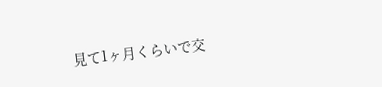見て1ヶ月くらいで交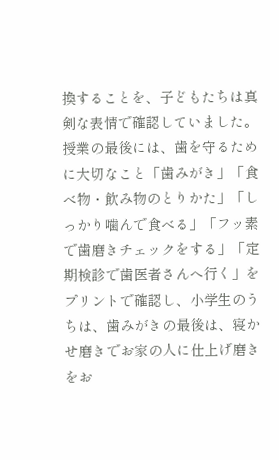換することを、子どもたちは真剣な表情で確認していました。
授業の最後には、歯を守るために大切なこと「歯みがき」「食べ物・飲み物のとりかた」「しっかり噛んで食べる」「フッ素で歯磨きチェックをする」「定期検診で歯医者さんへ行く」をプリントで確認し、小学生のうちは、歯みがきの最後は、寝かせ磨きでお家の人に仕上げ磨きをお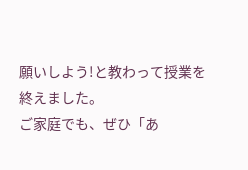願いしよう!と教わって授業を終えました。
ご家庭でも、ぜひ「あ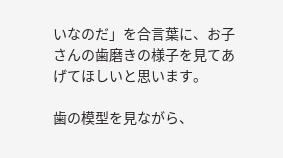いなのだ」を合言葉に、お子さんの歯磨きの様子を見てあげてほしいと思います。

歯の模型を見ながら、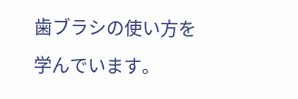歯ブラシの使い方を学んでいます。